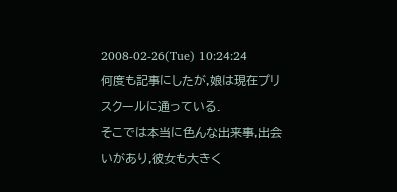2008-02-26(Tue) 10:24:24
何度も記事にしたが,娘は現在プリスクールに通っている.
そこでは本当に色んな出来事,出会いがあり,彼女も大きく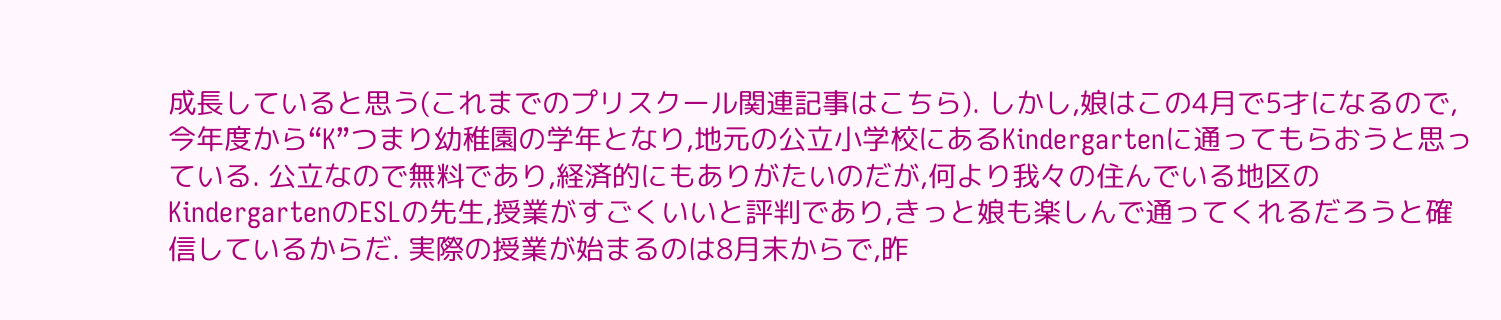成長していると思う(これまでのプリスクール関連記事はこちら). しかし,娘はこの4月で5才になるので,今年度から“K”つまり幼稚園の学年となり,地元の公立小学校にあるKindergartenに通ってもらおうと思っている. 公立なので無料であり,経済的にもありがたいのだが,何より我々の住んでいる地区のKindergartenのESLの先生,授業がすごくいいと評判であり,きっと娘も楽しんで通ってくれるだろうと確信しているからだ. 実際の授業が始まるのは8月末からで,昨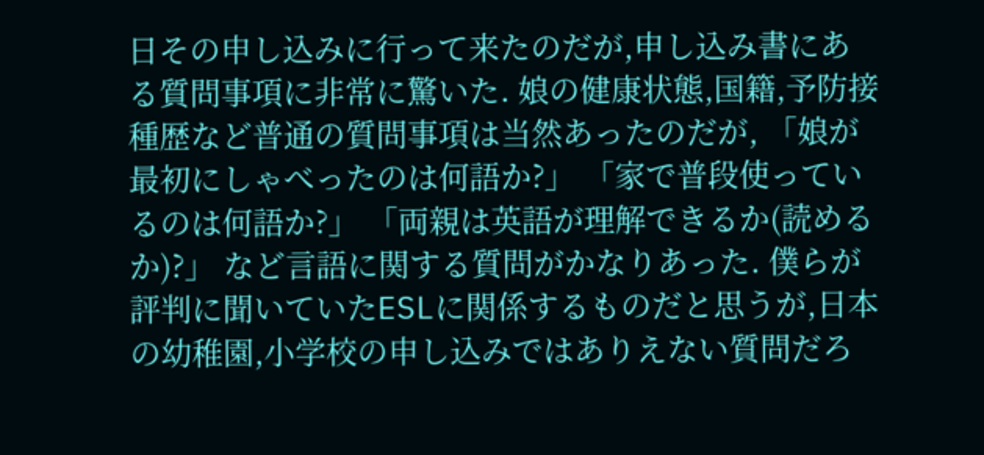日その申し込みに行って来たのだが,申し込み書にある質問事項に非常に驚いた. 娘の健康状態,国籍,予防接種歴など普通の質問事項は当然あったのだが, 「娘が最初にしゃべったのは何語か?」 「家で普段使っているのは何語か?」 「両親は英語が理解できるか(読めるか)?」 など言語に関する質問がかなりあった. 僕らが評判に聞いていたESLに関係するものだと思うが,日本の幼稚園,小学校の申し込みではありえない質問だろ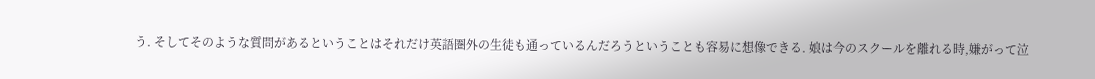う. そしてそのような質問があるということはそれだけ英語圏外の生徒も通っているんだろうということも容易に想像できる. 娘は今のスクールを離れる時,嫌がって泣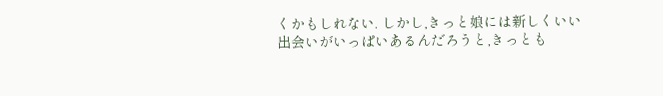くかもしれない. しかし,きっと娘には新しくいい出会いがいっぱいあるんだろうと,きっとも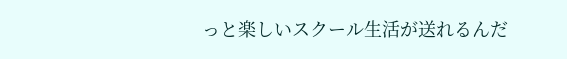っと楽しいスクール生活が送れるんだ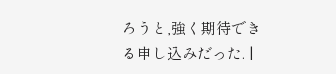ろうと,強く期待できる申し込みだった. |